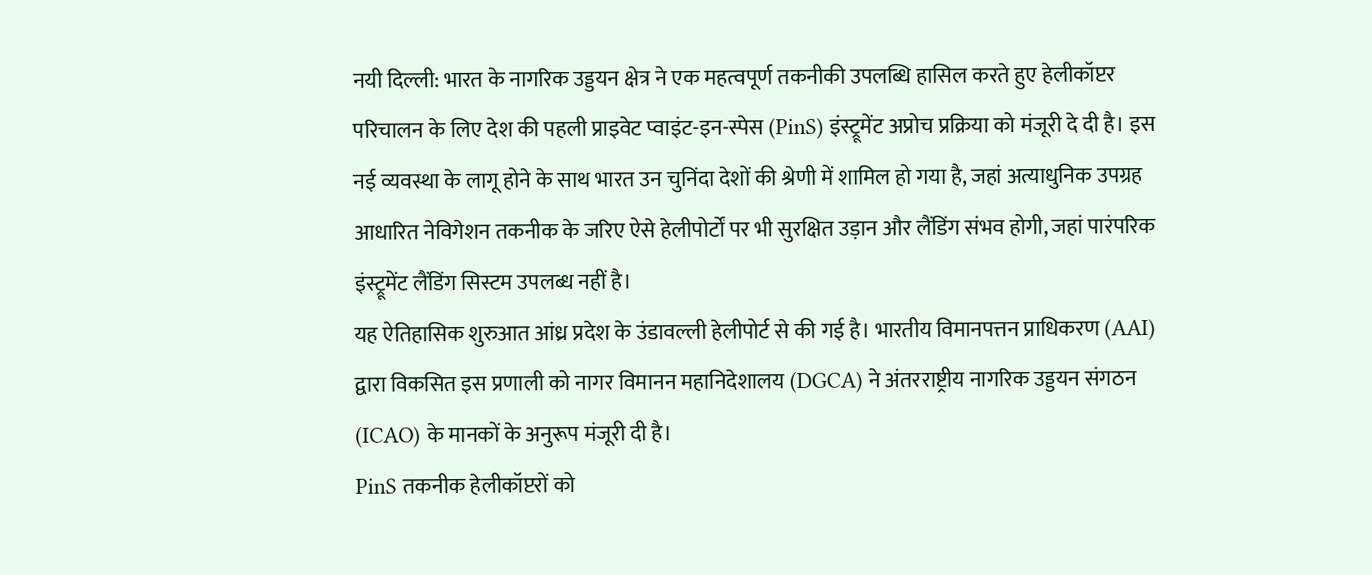नयी दिल्ली: भारत के नागरिक उड्डयन क्षेत्र ने एक महत्वपूर्ण तकनीकी उपलब्धि हासिल करते हुए हेलीकॉप्टर परिचालन के लिए देश की पहली प्राइवेट प्वाइंट-इन-स्पेस (PinS) इंस्ट्रूमेंट अप्रोच प्रक्रिया को मंजूरी दे दी है। इस नई व्यवस्था के लागू होने के साथ भारत उन चुनिंदा देशों की श्रेणी में शामिल हो गया है, जहां अत्याधुनिक उपग्रह आधारित नेविगेशन तकनीक के जरिए ऐसे हेलीपोर्टों पर भी सुरक्षित उड़ान और लैंडिंग संभव होगी, जहां पारंपरिक इंस्ट्रूमेंट लैंडिंग सिस्टम उपलब्ध नहीं है।
यह ऐतिहासिक शुरुआत आंध्र प्रदेश के उंडावल्ली हेलीपोर्ट से की गई है। भारतीय विमानपत्तन प्राधिकरण (AAI) द्वारा विकसित इस प्रणाली को नागर विमानन महानिदेशालय (DGCA) ने अंतरराष्ट्रीय नागरिक उड्डयन संगठन (ICAO) के मानकों के अनुरूप मंजूरी दी है।
PinS तकनीक हेलीकॉप्टरों को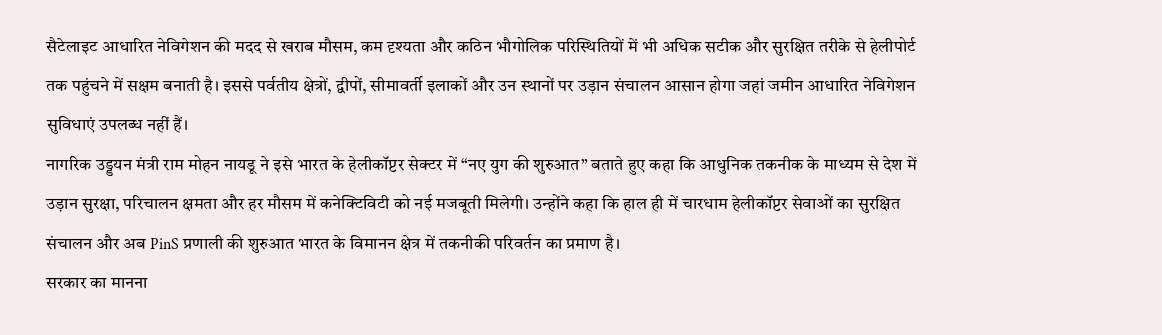सैटेलाइट आधारित नेविगेशन की मदद से खराब मौसम, कम दृश्यता और कठिन भौगोलिक परिस्थितियों में भी अधिक सटीक और सुरक्षित तरीके से हेलीपोर्ट तक पहुंचने में सक्षम बनाती है। इससे पर्वतीय क्षेत्रों, द्वीपों, सीमावर्ती इलाकों और उन स्थानों पर उड़ान संचालन आसान होगा जहां जमीन आधारित नेविगेशन सुविधाएं उपलब्ध नहीं हैं।
नागरिक उड्डयन मंत्री राम मोहन नायडू ने इसे भारत के हेलीकॉप्टर सेक्टर में “नए युग की शुरुआत” बताते हुए कहा कि आधुनिक तकनीक के माध्यम से देश में उड़ान सुरक्षा, परिचालन क्षमता और हर मौसम में कनेक्टिविटी को नई मजबूती मिलेगी। उन्होंने कहा कि हाल ही में चारधाम हेलीकॉप्टर सेवाओं का सुरक्षित संचालन और अब PinS प्रणाली की शुरुआत भारत के विमानन क्षेत्र में तकनीकी परिवर्तन का प्रमाण है।
सरकार का मानना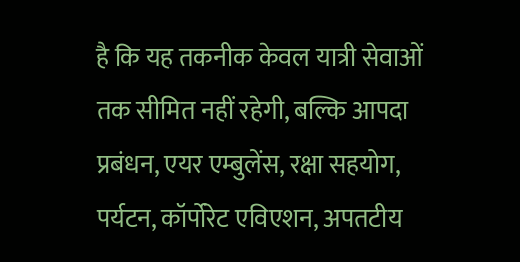है कि यह तकनीक केवल यात्री सेवाओं तक सीमित नहीं रहेगी, बल्कि आपदा प्रबंधन, एयर एम्बुलेंस, रक्षा सहयोग, पर्यटन, कॉर्पोरेट एविएशन, अपतटीय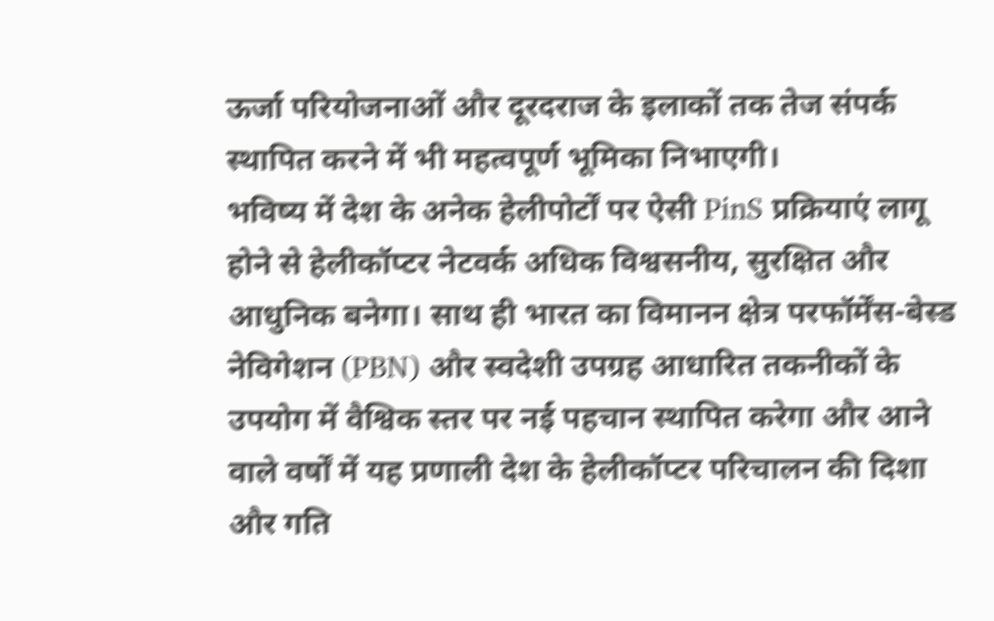ऊर्जा परियोजनाओं और दूरदराज के इलाकों तक तेज संपर्क स्थापित करने में भी महत्वपूर्ण भूमिका निभाएगी।
भविष्य में देश के अनेक हेलीपोर्टों पर ऐसी PinS प्रक्रियाएं लागू होने से हेलीकॉप्टर नेटवर्क अधिक विश्वसनीय, सुरक्षित और आधुनिक बनेगा। साथ ही भारत का विमानन क्षेत्र परफॉर्मेंस-बेस्ड नेविगेशन (PBN) और स्वदेशी उपग्रह आधारित तकनीकों के उपयोग में वैश्विक स्तर पर नई पहचान स्थापित करेगा और आने वाले वर्षों में यह प्रणाली देश के हेलीकॉप्टर परिचालन की दिशा और गति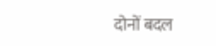दोनों बदल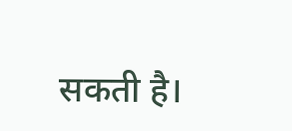सकती है।